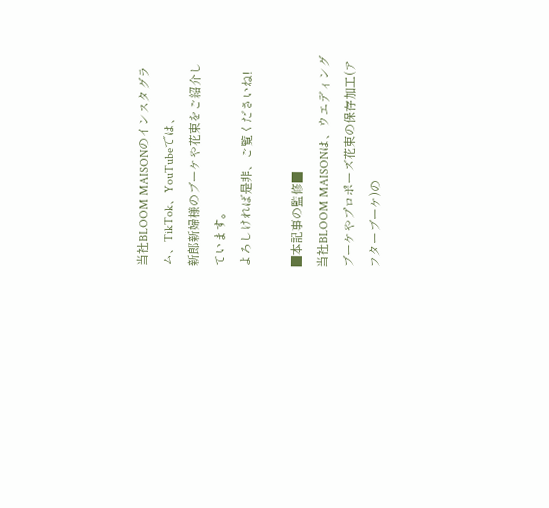当社BLOOM MAISONのインスタグラム、TikTok、YouTubeでは、
新郎新婦様のブーケや花束をご紹介しています。
よろしければ是非、ご覧くださいね!

■本記事の監修■
当社BLOOM MAISONは、ウエディングブーケやプロポーズ花束の保存加工(アフターブーケ)の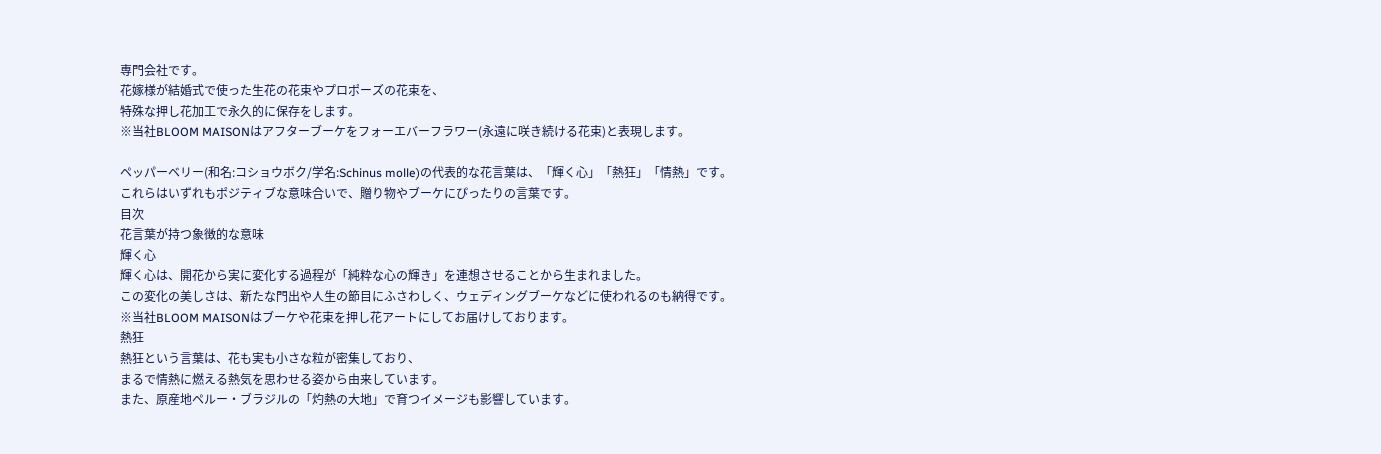専門会社です。
花嫁様が結婚式で使った生花の花束やプロポーズの花束を、
特殊な押し花加工で永久的に保存をします。
※当社BLOOM MAISONはアフターブーケをフォーエバーフラワー(永遠に咲き続ける花束)と表現します。

ペッパーベリー(和名:コショウボク/学名:Schinus molle)の代表的な花言葉は、「輝く心」「熱狂」「情熱」です。
これらはいずれもポジティブな意味合いで、贈り物やブーケにぴったりの言葉です。
目次
花言葉が持つ象徴的な意味
輝く心
輝く心は、開花から実に変化する過程が「純粋な心の輝き」を連想させることから生まれました。
この変化の美しさは、新たな門出や人生の節目にふさわしく、ウェディングブーケなどに使われるのも納得です。
※当社BLOOM MAISONはブーケや花束を押し花アートにしてお届けしております。
熱狂
熱狂という言葉は、花も実も小さな粒が密集しており、
まるで情熱に燃える熱気を思わせる姿から由来しています。
また、原産地ペルー・ブラジルの「灼熱の大地」で育つイメージも影響しています。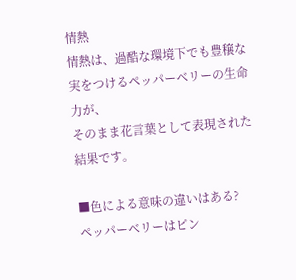情熱
情熱は、過酷な環境下でも豊穣な実をつけるペッパーベリーの生命力が、
そのまま花言葉として表現された結果です。

■色による意味の違いはある?
ペッパーベリーはピン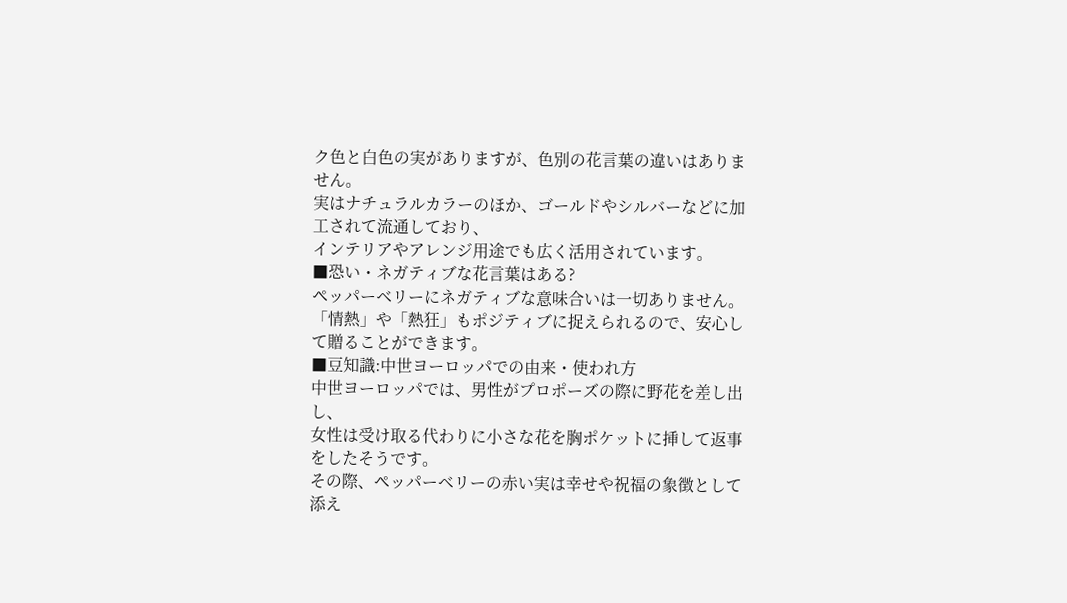ク色と白色の実がありますが、色別の花言葉の違いはありません。
実はナチュラルカラーのほか、ゴールドやシルバーなどに加工されて流通しており、
インテリアやアレンジ用途でも広く活用されています。
■恐い・ネガティブな花言葉はある?
ペッパーベリーにネガティブな意味合いは一切ありません。
「情熱」や「熱狂」もポジティブに捉えられるので、安心して贈ることができます。
■豆知識:中世ヨーロッパでの由来・使われ方
中世ヨーロッパでは、男性がプロポーズの際に野花を差し出し、
女性は受け取る代わりに小さな花を胸ポケットに挿して返事をしたそうです。
その際、ペッパーベリーの赤い実は幸せや祝福の象徴として添え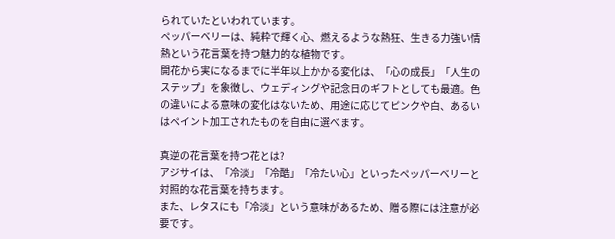られていたといわれています。
ペッパーベリーは、純粋で輝く心、燃えるような熱狂、生きる力強い情熱という花言葉を持つ魅力的な植物です。
開花から実になるまでに半年以上かかる変化は、「心の成長」「人生のステップ」を象徴し、ウェディングや記念日のギフトとしても最適。色の違いによる意味の変化はないため、用途に応じてピンクや白、あるいはペイント加工されたものを自由に選べます。

真逆の花言葉を持つ花とは?
アジサイは、「冷淡」「冷酷」「冷たい心」といったペッパーベリーと対照的な花言葉を持ちます。
また、レタスにも「冷淡」という意味があるため、贈る際には注意が必要です。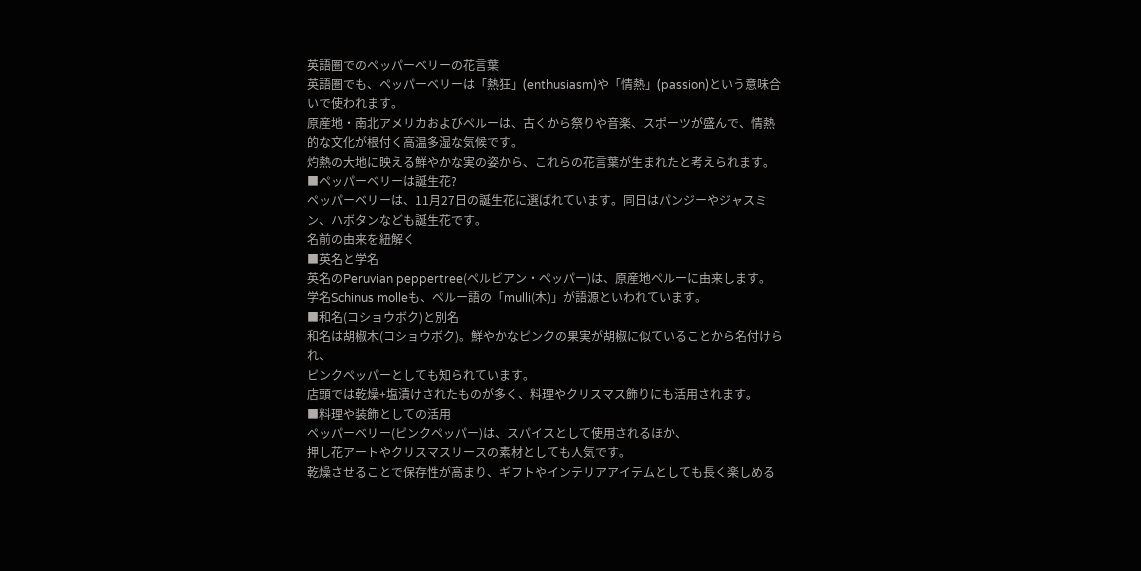英語圏でのペッパーベリーの花言葉
英語圏でも、ペッパーベリーは「熱狂」(enthusiasm)や「情熱」(passion)という意味合いで使われます。
原産地・南北アメリカおよびペルーは、古くから祭りや音楽、スポーツが盛んで、情熱的な文化が根付く高温多湿な気候です。
灼熱の大地に映える鮮やかな実の姿から、これらの花言葉が生まれたと考えられます。
■ペッパーベリーは誕生花?
ペッパーベリーは、11月27日の誕生花に選ばれています。同日はパンジーやジャスミン、ハボタンなども誕生花です。
名前の由来を紐解く
■英名と学名
英名のPeruvian peppertree(ペルビアン・ペッパー)は、原産地ペルーに由来します。
学名Schinus molleも、ペルー語の「mulli(木)」が語源といわれています。
■和名(コショウボク)と別名
和名は胡椒木(コショウボク)。鮮やかなピンクの果実が胡椒に似ていることから名付けられ、
ピンクペッパーとしても知られています。
店頭では乾燥+塩漬けされたものが多く、料理やクリスマス飾りにも活用されます。
■料理や装飾としての活用
ペッパーベリー(ピンクペッパー)は、スパイスとして使用されるほか、
押し花アートやクリスマスリースの素材としても人気です。
乾燥させることで保存性が高まり、ギフトやインテリアアイテムとしても長く楽しめる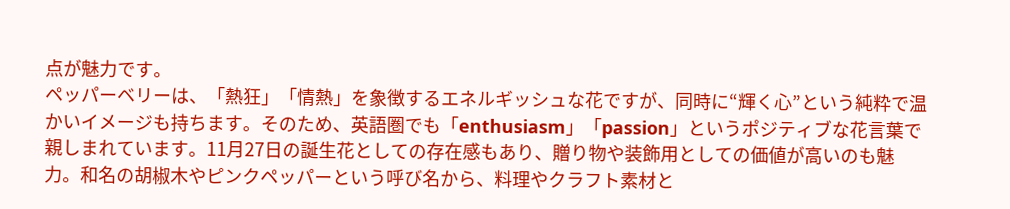点が魅力です。
ペッパーベリーは、「熱狂」「情熱」を象徴するエネルギッシュな花ですが、同時に“輝く心”という純粋で温かいイメージも持ちます。そのため、英語圏でも「enthusiasm」「passion」というポジティブな花言葉で親しまれています。11月27日の誕生花としての存在感もあり、贈り物や装飾用としての価値が高いのも魅力。和名の胡椒木やピンクペッパーという呼び名から、料理やクラフト素材と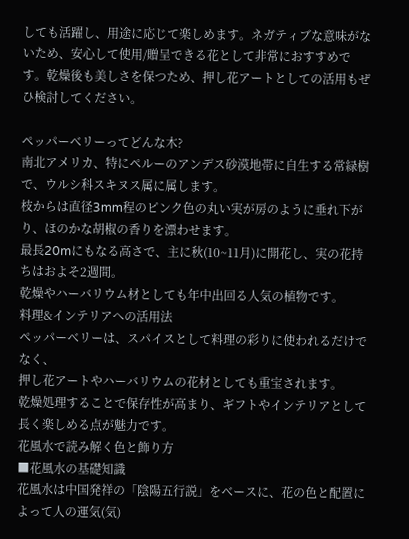しても活躍し、用途に応じて楽しめます。ネガティブな意味がないため、安心して使用/贈呈できる花として非常におすすめです。乾燥後も美しさを保つため、押し花アートとしての活用もぜひ検討してください。

ペッパーベリーってどんな木?
南北アメリカ、特にペルーのアンデス砂漠地帯に自生する常緑樹で、ウルシ科スキヌス属に属します。
枝からは直径3mm程のピンク色の丸い実が房のように垂れ下がり、ほのかな胡椒の香りを漂わせます。
最長20mにもなる高さで、主に秋(10~11月)に開花し、実の花持ちはおよそ2週間。
乾燥やハーバリウム材としても年中出回る人気の植物です。
料理&インテリアへの活用法
ペッパーベリーは、スパイスとして料理の彩りに使われるだけでなく、
押し花アートやハーバリウムの花材としても重宝されます。
乾燥処理することで保存性が高まり、ギフトやインテリアとして長く楽しめる点が魅力です。
花風水で読み解く色と飾り方
■花風水の基礎知識
花風水は中国発祥の「陰陽五行説」をベースに、花の色と配置によって人の運気(気)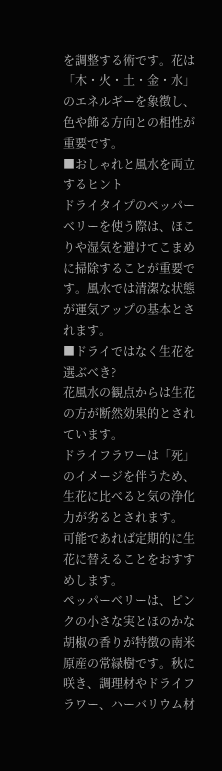を調整する術です。花は「木・火・土・金・水」のエネルギーを象徴し、色や飾る方向との相性が重要です。
■おしゃれと風水を両立するヒント
ドライタイプのペッパーベリーを使う際は、ほこりや湿気を避けてこまめに掃除することが重要です。風水では清潔な状態が運気アップの基本とされます。
■ドライではなく生花を選ぶべき?
花風水の観点からは生花の方が断然効果的とされています。
ドライフラワーは「死」のイメージを伴うため、生花に比べると気の浄化力が劣るとされます。
可能であれば定期的に生花に替えることをおすすめします。
ペッパーベリーは、ピンクの小さな実とほのかな胡椒の香りが特徴の南米原産の常緑樹です。秋に咲き、調理材やドライフラワー、ハーバリウム材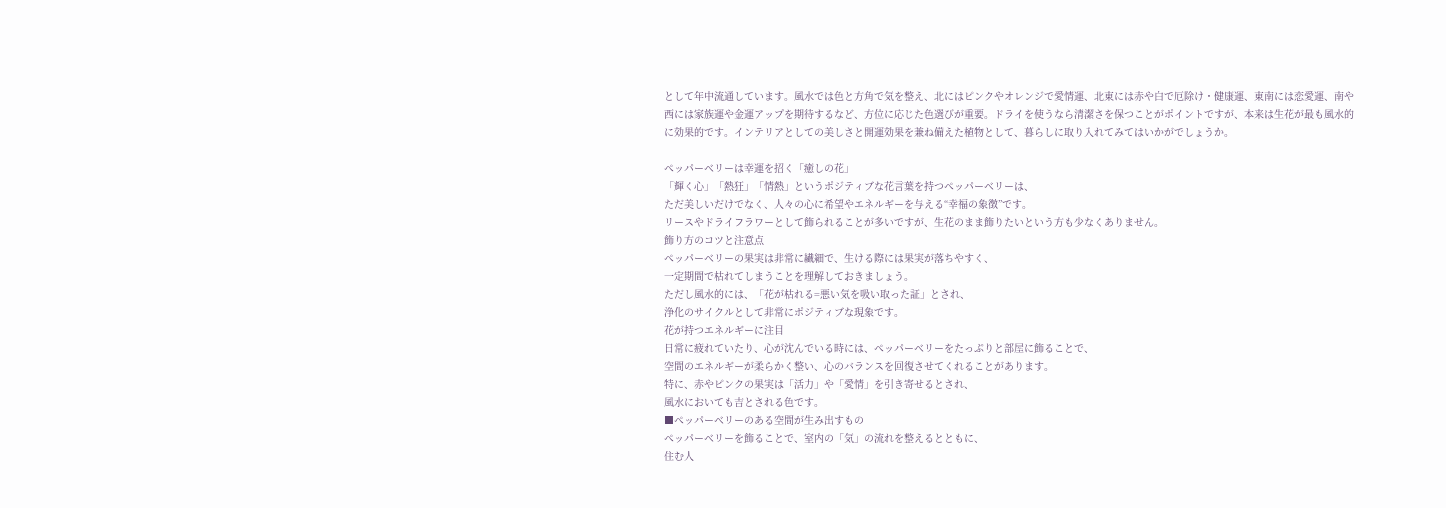として年中流通しています。風水では色と方角で気を整え、北にはピンクやオレンジで愛情運、北東には赤や白で厄除け・健康運、東南には恋愛運、南や西には家族運や金運アップを期待するなど、方位に応じた色選びが重要。ドライを使うなら清潔さを保つことがポイントですが、本来は生花が最も風水的に効果的です。インテリアとしての美しさと開運効果を兼ね備えた植物として、暮らしに取り入れてみてはいかがでしょうか。

ペッパーベリーは幸運を招く「癒しの花」
「輝く心」「熱狂」「情熱」というポジティブな花言葉を持つペッパーベリーは、
ただ美しいだけでなく、人々の心に希望やエネルギーを与える“幸福の象徴”です。
リースやドライフラワーとして飾られることが多いですが、生花のまま飾りたいという方も少なくありません。
飾り方のコツと注意点
ペッパーベリーの果実は非常に繊細で、生ける際には果実が落ちやすく、
一定期間で枯れてしまうことを理解しておきましょう。
ただし風水的には、「花が枯れる=悪い気を吸い取った証」とされ、
浄化のサイクルとして非常にポジティブな現象です。
花が持つエネルギーに注目
日常に疲れていたり、心が沈んでいる時には、ペッパーベリーをたっぷりと部屋に飾ることで、
空間のエネルギーが柔らかく整い、心のバランスを回復させてくれることがあります。
特に、赤やピンクの果実は「活力」や「愛情」を引き寄せるとされ、
風水においても吉とされる色です。
■ペッパーベリーのある空間が生み出すもの
ペッパーベリーを飾ることで、室内の「気」の流れを整えるとともに、
住む人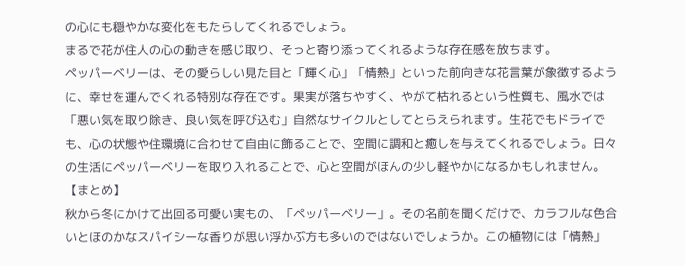の心にも穏やかな変化をもたらしてくれるでしょう。
まるで花が住人の心の動きを感じ取り、そっと寄り添ってくれるような存在感を放ちます。
ペッパーベリーは、その愛らしい見た目と「輝く心」「情熱」といった前向きな花言葉が象徴するように、幸せを運んでくれる特別な存在です。果実が落ちやすく、やがて枯れるという性質も、風水では「悪い気を取り除き、良い気を呼び込む」自然なサイクルとしてとらえられます。生花でもドライでも、心の状態や住環境に合わせて自由に飾ることで、空間に調和と癒しを与えてくれるでしょう。日々の生活にペッパーベリーを取り入れることで、心と空間がほんの少し軽やかになるかもしれません。
【まとめ】
秋から冬にかけて出回る可愛い実もの、「ペッパーベリー」。その名前を聞くだけで、カラフルな色合いとほのかなスパイシーな香りが思い浮かぶ方も多いのではないでしょうか。この植物には「情熱」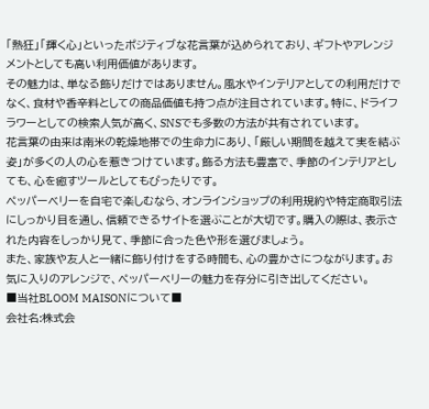「熱狂」「輝く心」といったポジティブな花言葉が込められており、ギフトやアレンジメントとしても高い利用価値があります。
その魅力は、単なる飾りだけではありません。風水やインテリアとしての利用だけでなく、食材や香辛料としての商品価値も持つ点が注目されています。特に、ドライフラワーとしての検索人気が高く、SNSでも多数の方法が共有されています。
花言葉の由来は南米の乾燥地帯での生命力にあり、「厳しい期間を越えて実を結ぶ姿」が多くの人の心を惹きつけています。飾る方法も豊富で、季節のインテリアとしても、心を癒すツールとしてもぴったりです。
ペッパーベリーを自宅で楽しむなら、オンラインショップの利用規約や特定商取引法にしっかり目を通し、信頼できるサイトを選ぶことが大切です。購入の際は、表示された内容をしっかり見て、季節に合った色や形を選びましょう。
また、家族や友人と一緒に飾り付けをする時間も、心の豊かさにつながります。お気に入りのアレンジで、ペッパーベリーの魅力を存分に引き出してください。
■当社BLOOM MAISONについて■
会社名:株式会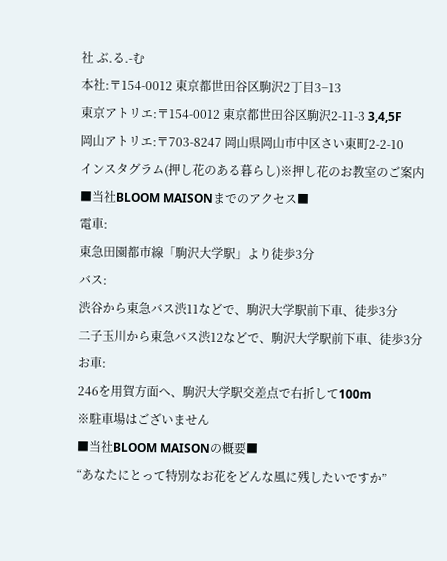社 ぶ.る.-む
本社:〒154-0012 東京都世田谷区駒沢2丁目3−13
東京アトリエ:〒154-0012 東京都世田谷区駒沢2-11-3 3,4,5F
岡山アトリエ:〒703-8247 岡山県岡山市中区さい東町2-2-10
インスタグラム(押し花のある暮らし)※押し花のお教室のご案内
■当社BLOOM MAISONまでのアクセス■
電車:
東急田園都市線「駒沢大学駅」より徒歩3分
バス:
渋谷から東急バス渋11などで、駒沢大学駅前下車、徒歩3分
二子玉川から東急バス渋12などで、駒沢大学駅前下車、徒歩3分
お車:
246を用賀方面へ、駒沢大学駅交差点で右折して100m
※駐車場はございません
■当社BLOOM MAISONの概要■
“あなたにとって特別なお花をどんな風に残したいですか”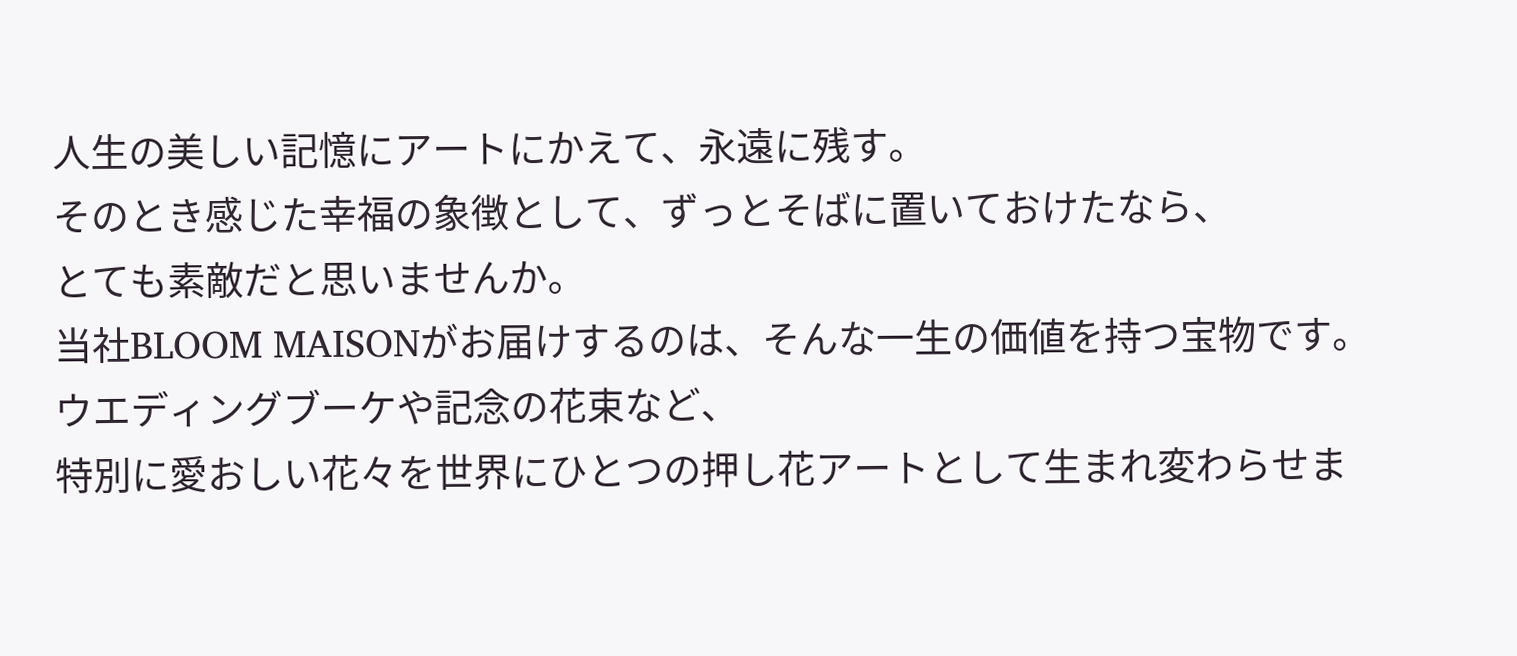人生の美しい記憶にアートにかえて、永遠に残す。
そのとき感じた幸福の象徴として、ずっとそばに置いておけたなら、
とても素敵だと思いませんか。
当社BLOOM MAISONがお届けするのは、そんな一生の価値を持つ宝物です。
ウエディングブーケや記念の花束など、
特別に愛おしい花々を世界にひとつの押し花アートとして生まれ変わらせま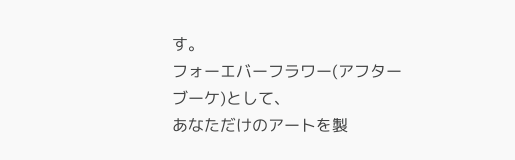す。
フォーエバーフラワー(アフターブーケ)として、
あなただけのアートを製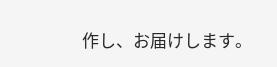作し、お届けします。